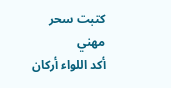كتبت سحر مهني
أكد اللواء أركان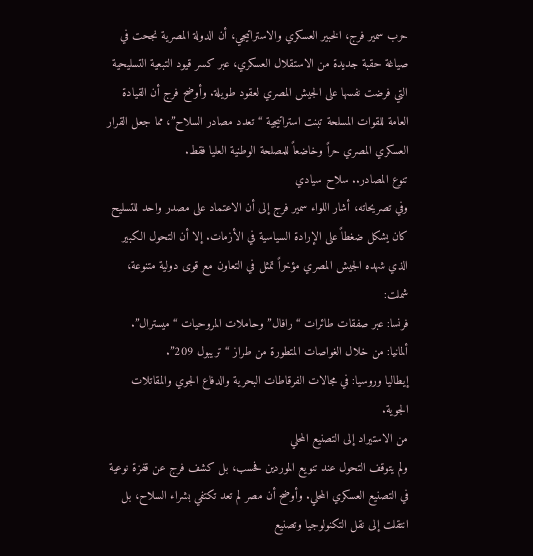حرب سمير فرج، الخبير العسكري والاستراتيجي، أن الدولة المصرية نجحت في صياغة حقبة جديدة من الاستقلال العسكري، عبر كسر قيود التبعية التسليحية التي فرضت نفسها على الجيش المصري لعقود طويلة. وأوضح فرج أن القيادة العامة للقوات المسلحة تبنت استراتيجية “تعدد مصادر السلاح”، مما جعل القرار العسكري المصري حراً وخاضعاً للمصلحة الوطنية العليا فقط.
تنوع المصادر.. سلاح سيادي
وفي تصريحاته، أشار اللواء سمير فرج إلى أن الاعتماد على مصدر واحد للتسليح كان يشكل ضغطاً على الإرادة السياسية في الأزمات. إلا أن التحول الكبير الذي شهده الجيش المصري مؤخراً تمثل في التعاون مع قوى دولية متنوعة، شملت:
فرنسا: عبر صفقات طائرات “رافال” وحاملات المروحيات “ميسترال”.
ألمانيا: من خلال الغواصات المتطورة من طراز “تريبول 209”.
إيطاليا وروسيا: في مجالات الفرقاطات البحرية والدفاع الجوي والمقاتلات الجوية.
من الاستيراد إلى التصنيع المحلي
ولم يتوقف التحول عند تنويع الموردين فحسب، بل كشف فرج عن قفزة نوعية في التصنيع العسكري المحلي. وأوضح أن مصر لم تعد تكتفي بشراء السلاح، بل انتقلت إلى نقل التكنولوجيا وتصنيع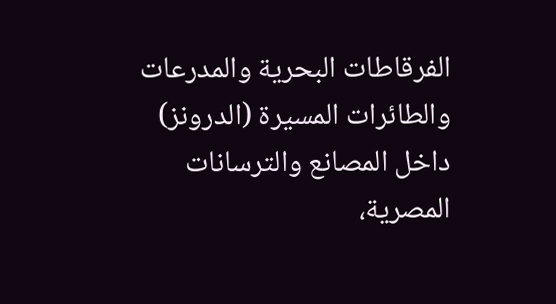الفرقاطات البحرية والمدرعات والطائرات المسيرة (الدرونز) داخل المصانع والترسانات المصرية،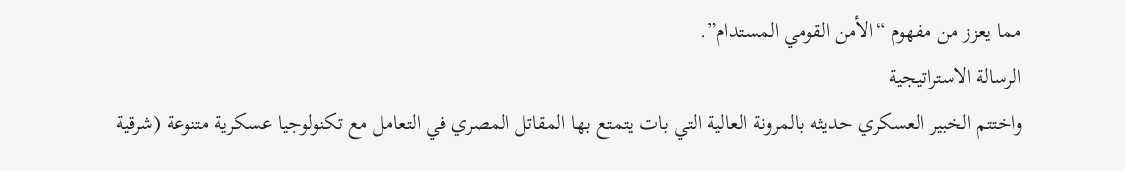مما يعزز من مفهوم “الأمن القومي المستدام”.
الرسالة الاستراتيجية
واختتم الخبير العسكري حديثه بالمرونة العالية التي بات يتمتع بها المقاتل المصري في التعامل مع تكنولوجيا عسكرية متنوعة (شرقية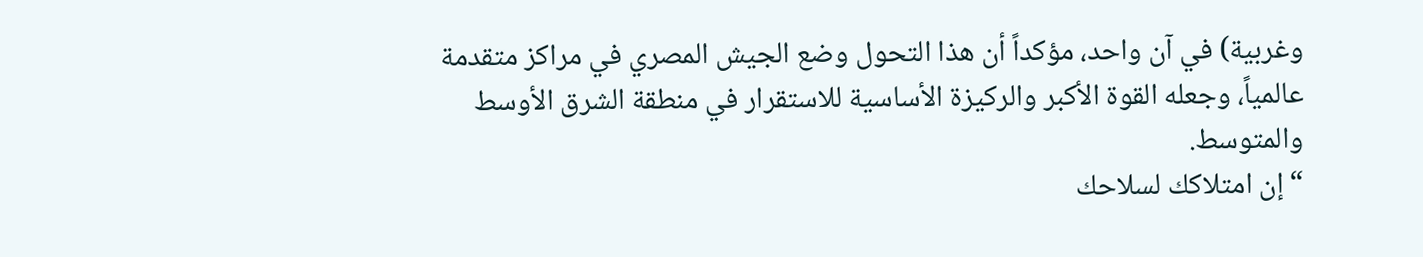وغربية) في آن واحد، مؤكداً أن هذا التحول وضع الجيش المصري في مراكز متقدمة عالمياً، وجعله القوة الأكبر والركيزة الأساسية للاستقرار في منطقة الشرق الأوسط والمتوسط.
“إن امتلاكك لسلاحك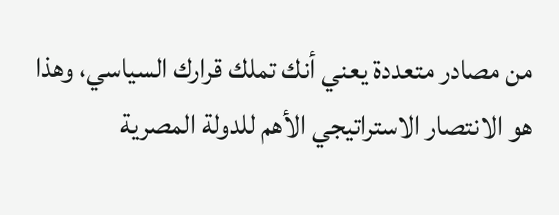من مصادر متعددة يعني أنك تملك قرارك السياسي، وهذا هو الانتصار الاستراتيجي الأهم للدولة المصرية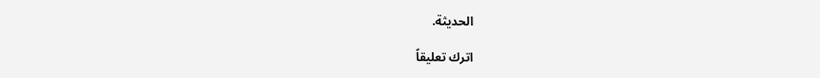الحديثة.

اترك تعليقاً